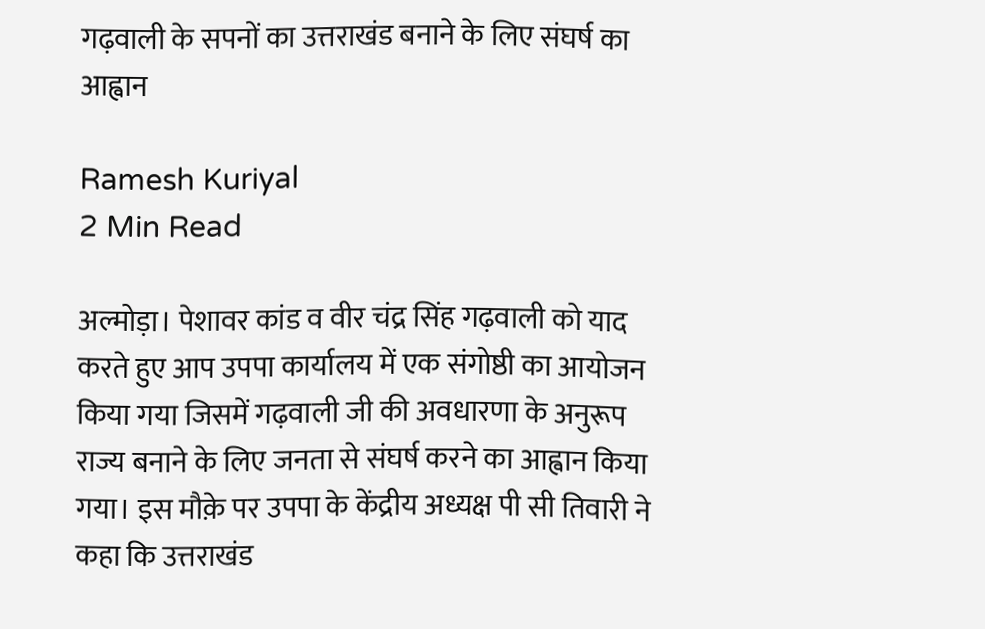गढ़वाली के सपनों का उत्तराखंड बनाने के लिए संघर्ष का आह्वान

Ramesh Kuriyal
2 Min Read

अल्मोड़ा। पेशावर कांड व वीर चंद्र सिंह गढ़वाली को याद करते हुए आप उपपा कार्यालय में एक संगोष्ठी का आयोजन किया गया जिसमें गढ़वाली जी की अवधारणा के अनुरूप राज्य बनाने के लिए जनता से संघर्ष करने का आह्वान किया गया। इस मौक़े पर उपपा के केंद्रीय अध्यक्ष पी सी तिवारी ने कहा कि उत्तराखंड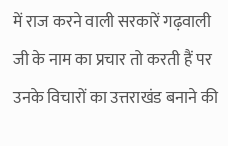में राज करने वाली सरकारें गढ़वाली जी के नाम का प्रचार तो करती हैं पर उनके विचारों का उत्तराखंड बनाने की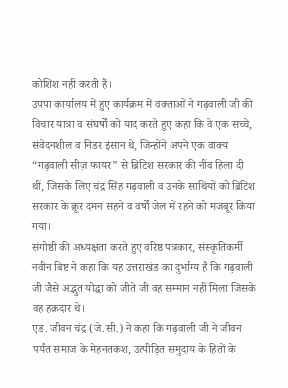कोशिश नहीं करती हैं।
उपपा कार्यालय में हुए कार्यक्रम में वक्ताओं ने गढ़वाली जी की विचार यात्रा व संघर्षों को याद करते हुए कहा कि वे एक सच्चे, संवेदनशील व निडर इंसान थे, जिन्होंने अपने एक वाक्य “गढ़वाली सीज़ फायर” से ब्रिटिश सरकार की नींव हिला दी थीं, जिसके लिए चंद्र सिंह गढ़वाली व उनके साथियों को ब्रिटिश सरकार के क्रूर दमन सहने व वर्षों जेल में रहने को मजबूर किया गया।
संगोष्ठी की अध्यक्षता करते हुए वरिष्ठ पत्रकार, संस्कृतिकर्मी नवीन बिष्ट ने कहा कि यह उत्तराखंड का दुर्भाग्य है कि गढ़वाली जी जैसे अद्भुत योद्धा को जीते जी वह सम्मान नहीं मिला जिसके वह हक़दार थे।
एड. जीवन चंद्र (जे.सी.) ने कहा कि गढ़वाली जी ने जीवन पर्यंत समाज के मेहनतकश, उत्पीड़ित समुदाय के हितों के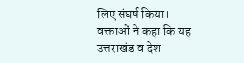लिए संघर्ष किया।
वक्ताओं ने कहा कि यह उत्तराखंड व देश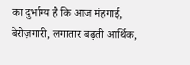का दुर्भाग्य है कि आज मंहगाई, बेरोज़गारी, लगातार बढ़ती आर्थिक,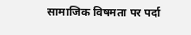सामाजिक विषमता पर पर्दा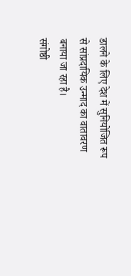डालने के लिए देश में सुनियोजित रूप से सांप्रदायिक उन्माद का वातावरण बनाया जा रहा है।
संगोष्ठी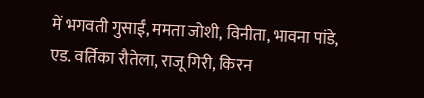में भगवती गुसाईं, ममता जोशी, विनीता, भावना पांडे, एड. वर्तिका रौतेला, राजू गिरी, किरन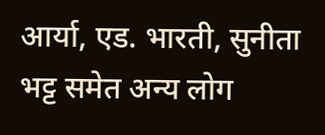आर्या, एड. भारती, सुनीता भट्ट समेत अन्य लोग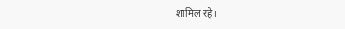शामिल रहे।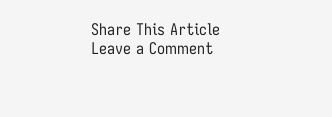Share This Article
Leave a Comment